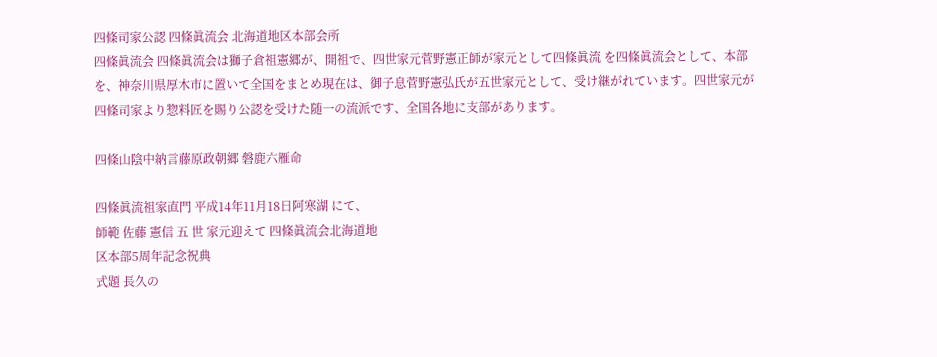四條司家公認 四條眞流会 北海道地区本部会所
四條眞流会 四條眞流会は獅子倉祖憲郷が、開祖で、四世家元菅野憲正師が家元として四條眞流 を四條眞流会として、本部を、神奈川県厚木市に置いて全国をまとめ現在は、御子息菅野憲弘氏が五世家元として、受け継がれています。四世家元が四條司家より惣料匠を賜り公認を受けた随一の流派です、全国各地に支部があります。

四條山陰中納言藤原政朝郷 磐鹿六雁命

四條眞流祖家直門 平成14年11月18日阿寒湖 にて、
師範 佐藤 憲信 五 世 家元迎えて 四條眞流会北海道地
区本部5周年記念祝典
式題 長久の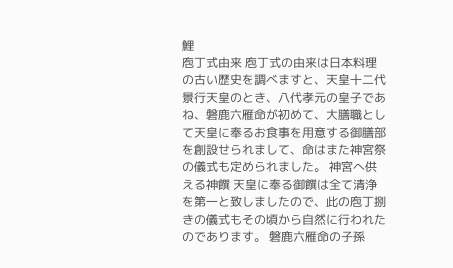鯉
庖丁式由来 庖丁式の由来は日本料理の古い歴史を調べますと、天皇十二代景行天皇のとき、八代孝元の皇子であね、磐鹿六雁命が初めて、大膳職として天皇に奉るお食事を用意する御膳部を創設せられまして、命はまた神宮祭の儀式も定められました。 神宮へ供える神饌 天皇に奉る御饌は全て清浄を第一と致しましたので、此の庖丁捌きの儀式もその頃から自然に行われたのであります。 磐鹿六雁命の子孫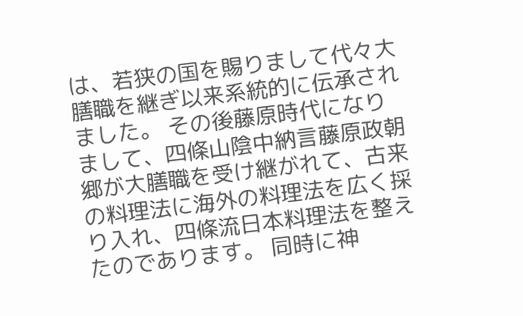は、若狭の国を賜りまして代々大膳職を継ぎ以来系統的に伝承されました。 その後藤原時代になりまして、四條山陰中納言藤原政朝郷が大膳職を受け継がれて、古来の料理法に海外の料理法を広く採り入れ、四條流日本料理法を整えたのであります。 同時に神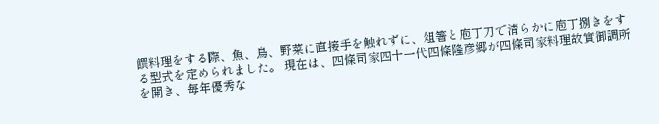饌料理をする際、魚、鳥、野菜に直接手を触れずに、俎箸と庖丁刀で清らかに庖丁捌きをする型式を定められました。 現在は、四條司家四十一代四條隆彦郷が四條司家料理故實御調所を開き、毎年優秀な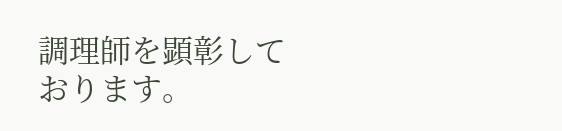調理師を顕彰しております。